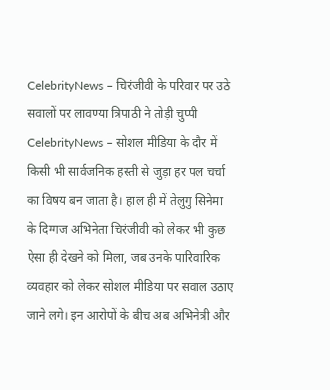CelebrityNews – चिरंजीवी के परिवार पर उठे सवालों पर लावण्या त्रिपाठी ने तोड़ी चुप्पी
CelebrityNews – सोशल मीडिया के दौर में किसी भी सार्वजनिक हस्ती से जुड़ा हर पल चर्चा का विषय बन जाता है। हाल ही में तेलुगु सिनेमा के दिग्गज अभिनेता चिरंजीवी को लेकर भी कुछ ऐसा ही देखने को मिला, जब उनके पारिवारिक व्यवहार को लेकर सोशल मीडिया पर सवाल उठाए जाने लगे। इन आरोपों के बीच अब अभिनेत्री और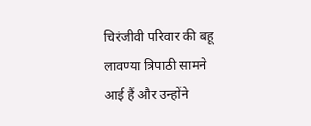चिरंजीवी परिवार की बहू लावण्या त्रिपाठी सामने आई हैं और उन्होंने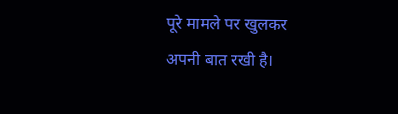पूरे मामले पर खुलकर अपनी बात रखी है।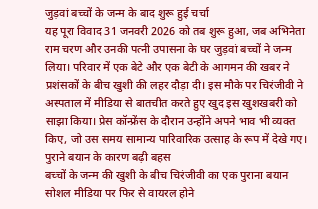जुड़वां बच्चों के जन्म के बाद शुरू हुई चर्चा
यह पूरा विवाद 31 जनवरी 2026 को तब शुरू हुआ, जब अभिनेता राम चरण और उनकी पत्नी उपासना के घर जुड़वां बच्चों ने जन्म लिया। परिवार में एक बेटे और एक बेटी के आगमन की खबर ने प्रशंसकों के बीच खुशी की लहर दौड़ा दी। इस मौके पर चिरंजीवी ने अस्पताल में मीडिया से बातचीत करते हुए खुद इस खुशखबरी को साझा किया। प्रेस कॉन्फ्रेंस के दौरान उन्होंने अपने भाव भी व्यक्त किए, जो उस समय सामान्य पारिवारिक उत्साह के रूप में देखे गए।
पुराने बयान के कारण बढ़ी बहस
बच्चों के जन्म की खुशी के बीच चिरंजीवी का एक पुराना बयान सोशल मीडिया पर फिर से वायरल होने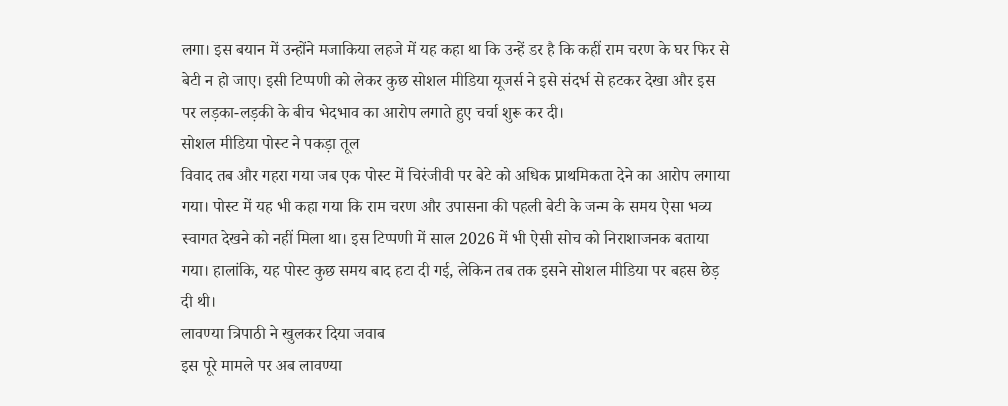लगा। इस बयान में उन्होंने मजाकिया लहजे में यह कहा था कि उन्हें डर है कि कहीं राम चरण के घर फिर से बेटी न हो जाए। इसी टिप्पणी को लेकर कुछ सोशल मीडिया यूजर्स ने इसे संदर्भ से हटकर देखा और इस पर लड़का-लड़की के बीच भेदभाव का आरोप लगाते हुए चर्चा शुरू कर दी।
सोशल मीडिया पोस्ट ने पकड़ा तूल
विवाद तब और गहरा गया जब एक पोस्ट में चिरंजीवी पर बेटे को अधिक प्राथमिकता देने का आरोप लगाया गया। पोस्ट में यह भी कहा गया कि राम चरण और उपासना की पहली बेटी के जन्म के समय ऐसा भव्य स्वागत देखने को नहीं मिला था। इस टिप्पणी में साल 2026 में भी ऐसी सोच को निराशाजनक बताया गया। हालांकि, यह पोस्ट कुछ समय बाद हटा दी गई, लेकिन तब तक इसने सोशल मीडिया पर बहस छेड़ दी थी।
लावण्या त्रिपाठी ने खुलकर दिया जवाब
इस पूरे मामले पर अब लावण्या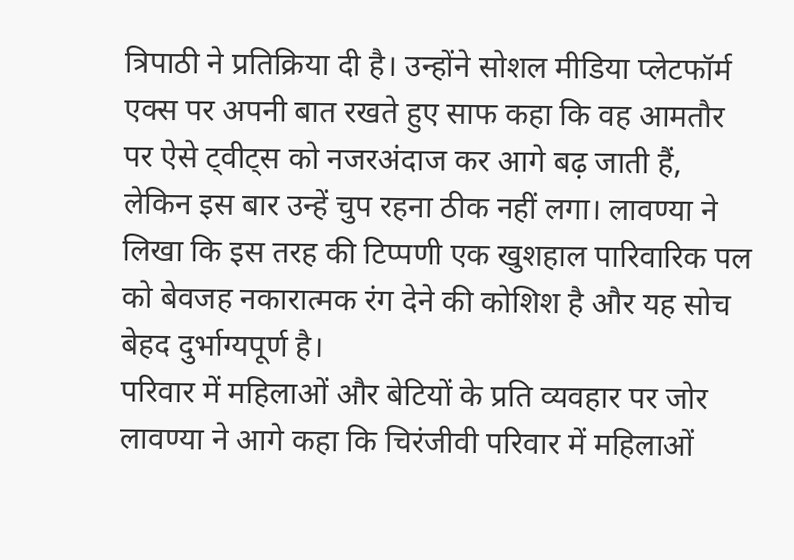त्रिपाठी ने प्रतिक्रिया दी है। उन्होंने सोशल मीडिया प्लेटफॉर्म एक्स पर अपनी बात रखते हुए साफ कहा कि वह आमतौर पर ऐसे ट्वीट्स को नजरअंदाज कर आगे बढ़ जाती हैं, लेकिन इस बार उन्हें चुप रहना ठीक नहीं लगा। लावण्या ने लिखा कि इस तरह की टिप्पणी एक खुशहाल पारिवारिक पल को बेवजह नकारात्मक रंग देने की कोशिश है और यह सोच बेहद दुर्भाग्यपूर्ण है।
परिवार में महिलाओं और बेटियों के प्रति व्यवहार पर जोर
लावण्या ने आगे कहा कि चिरंजीवी परिवार में महिलाओं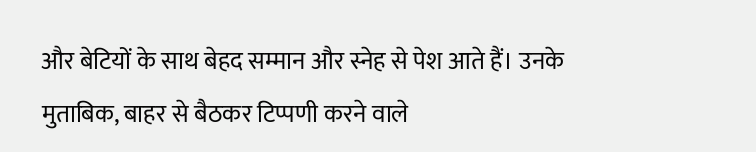और बेटियों के साथ बेहद सम्मान और स्नेह से पेश आते हैं। उनके मुताबिक, बाहर से बैठकर टिप्पणी करने वाले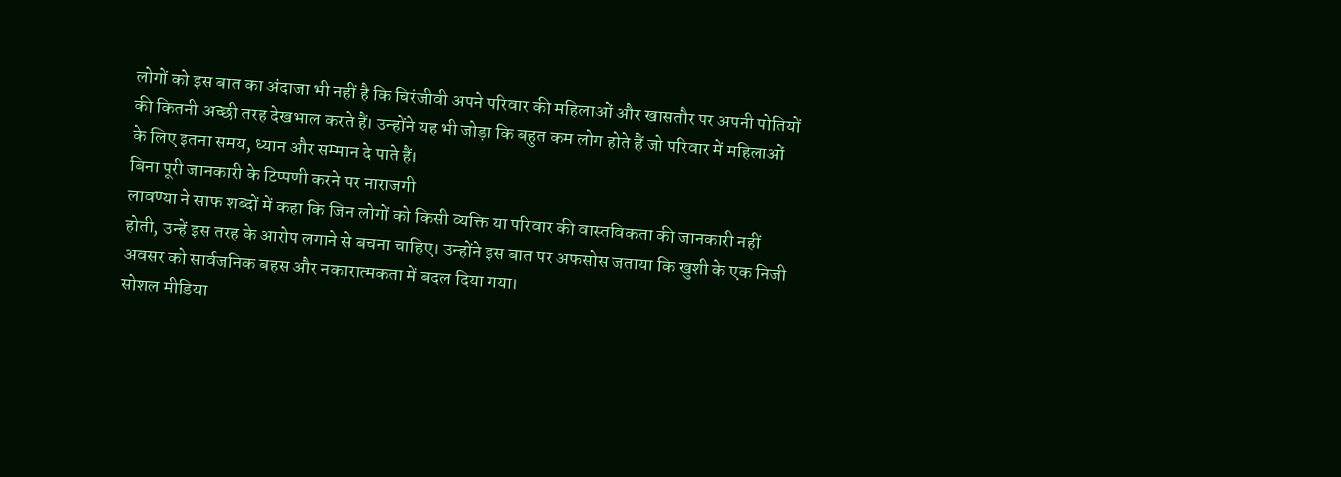लोगों को इस बात का अंदाजा भी नहीं है कि चिरंजीवी अपने परिवार की महिलाओं और खासतौर पर अपनी पोतियों की कितनी अच्छी तरह देखभाल करते हैं। उन्होंने यह भी जोड़ा कि बहुत कम लोग होते हैं जो परिवार में महिलाओं के लिए इतना समय, ध्यान और सम्मान दे पाते हैं।
बिना पूरी जानकारी के टिप्पणी करने पर नाराजगी
लावण्या ने साफ शब्दों में कहा कि जिन लोगों को किसी व्यक्ति या परिवार की वास्तविकता की जानकारी नहीं होती, उन्हें इस तरह के आरोप लगाने से बचना चाहिए। उन्होंने इस बात पर अफसोस जताया कि खुशी के एक निजी अवसर को सार्वजनिक बहस और नकारात्मकता में बदल दिया गया।
सोशल मीडिया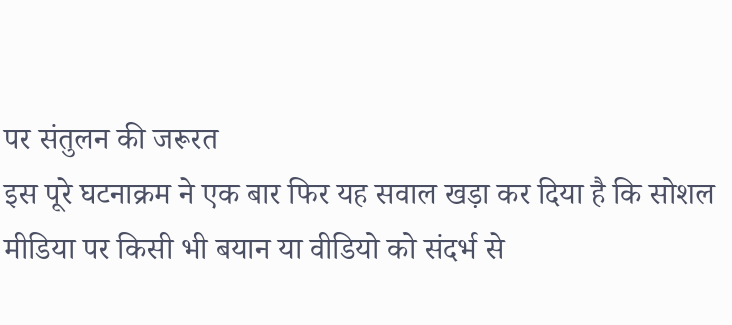पर संतुलन की जरूरत
इस पूरे घटनाक्रम ने एक बार फिर यह सवाल खड़ा कर दिया है कि सोशल मीडिया पर किसी भी बयान या वीडियो को संदर्भ से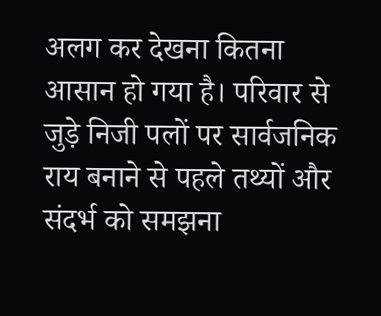अलग कर देखना कितना आसान हो गया है। परिवार से जुड़े निजी पलों पर सार्वजनिक राय बनाने से पहले तथ्यों और संदर्भ को समझना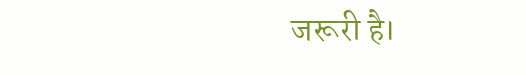जरूरी है।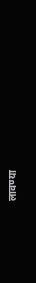लावण्या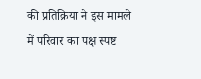की प्रतिक्रिया ने इस मामले में परिवार का पक्ष स्पष्ट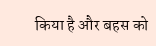किया है और बहस को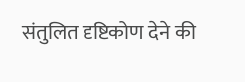संतुलित दृष्टिकोण देने की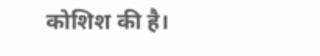कोशिश की है।